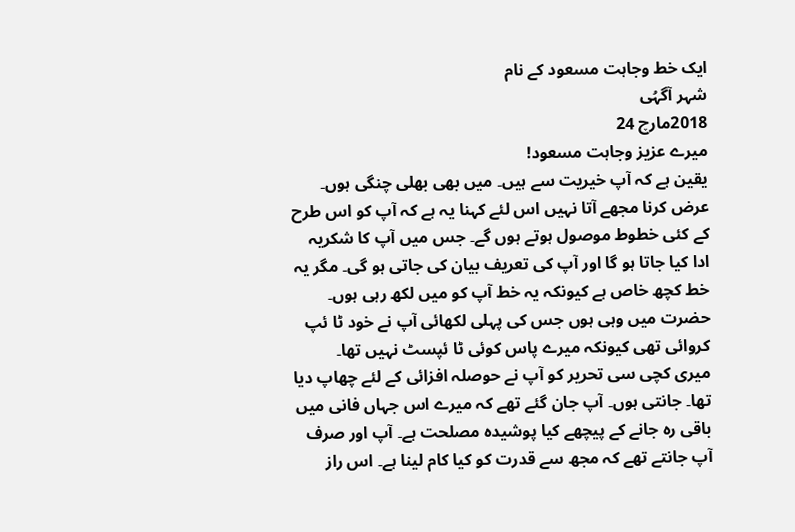ایک خط وجاہت مسعود کے نام
شہر آگہُی
2018مارچ 24
میرے عزیز وجاہت مسعود!
یقین ہے کہ آپ خیریت سے ہیں۔ میں بھی بھلی چنگی ہوں۔ عرض کرنا مجھے آتا نہیں اس لئے کہنا یہ ہے کہ آپ کو اس طرح کے کئی خطوط موصول ہوتے ہوں گے۔ جس میں آپ کا شکریہ ادا کیا جاتا ہو گا اور آپ کی تعریف بیان کی جاتی ہو گی۔ مگر یہ خط کچھ خاص ہے کیونکہ یہ خط آپ کو میں لکھ رہی ہوں۔ حضرت میں وہی ہوں جس کی پہلی لکھائی آپ نے خود ٹا ئپ کروائی تھی کیونکہ میرے پاس کوئی ٹا ئپسٹ نہیں تھا۔
میری کچی سی تحریر کو آپ نے حوصلہ افزائی کے لئے چھاپ دیا تھا۔ جانتی ہوں۔ آپ جان گئے تھے کہ میرے اس جہاں فانی میں باقی رہ جانے کے پیچھے کیا پوشیدہ مصلحت ہے۔ آپ اور صرف آپ جانتے تھے کہ مجھ سے قدرت کو کیا کام لینا ہے۔ اس راز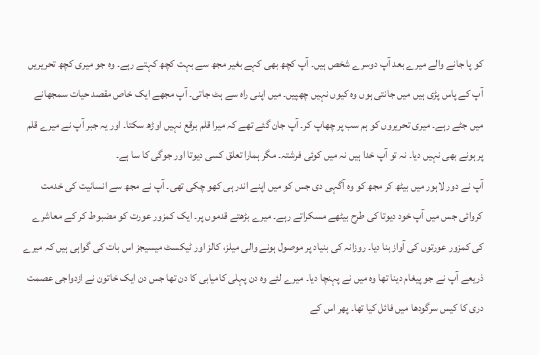کو پا جانے والے میرے بعد آپ دوسرے شخص ہیں۔ آپ کچھ بھی کہے بغیر مجھ سے بہت کچھ کہتے رہے۔ وہ جو میری کچھ تحریریں آپ کے پاس پڑی ہیں میں جانتی ہوں وہ کیوں نہیں چھپیں۔ میں اپنی راہ سے ہٹ جاتی۔ آپ مجھے ایک خاص مقصد حیات سمجھانے میں جٹے رہے۔ میری تحریروں کو ہم سب پر چھاپ کر۔ آپ جان گئے تھے کہ میرا قلم برقع نہیں اوڑھ سکتا۔ اور یہ جبر آپ نے میرے قلم پر ہونے بھی نہیں دیا۔ نہ تو آپ خدا ہیں نہ میں کوئی فرشتہ۔ مگر ہمارا تعلق کسی دیوتا اور جوگی کا سا ہے۔
آپ نے دور لاہور میں بیٹھ کر مجھ کو وہ آگہی دی جس کو میں اپنے اندر ہی کھو چکی تھی۔ آپ نے مجھ سے انسانیت کی خدمت کروائی جس میں آپ خود دیوتا کی طرح بیٹھے مسکراتے رہے۔ میرے بڑھتے قدموں پر۔ ایک کمزور عورت کو مضبوط کر کے معاشرے کی کمزور عورتوں کی آواز بنا دیا۔ روزانہ کی بنیاد پر موصول ہونے والی میلز، کالز اور ٹیکسٹ میسیجز اس بات کی گواہی ہیں کہ میرے ذریعے آپ نے جو پیغام دینا تھا وہ میں نے پہنچا دیا۔ میرے لئے وہ دن پہلی کامیابی کا دن تھا جس دن ایک خاتون نے ازدواجی عصمت دری کا کیس سرگودھا میں فائل کیا تھا۔ پھر اس کے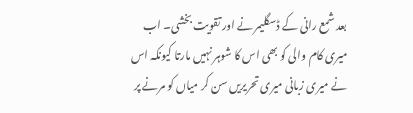بعد شمع رانی کے ڈسگلیمر نے اور تقویت بخشی۔ اب میری کام والی کو بھی اس کا شوہر نہیں مارتا کیونکہ اس نے میری زبانی میری تحریریں سن کر میاں کو مرنے پر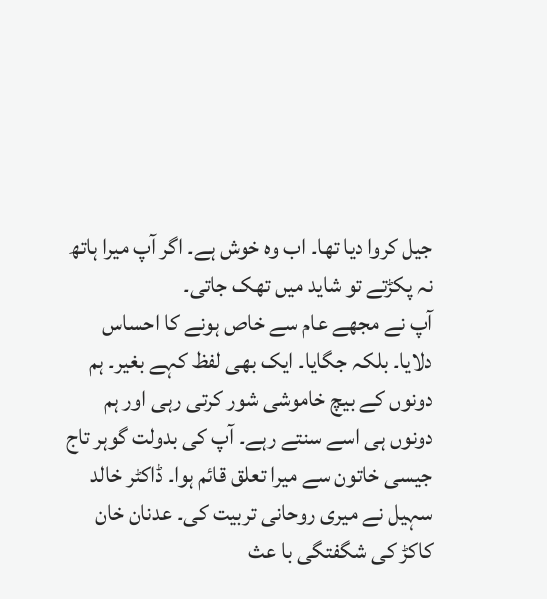جیل کروا دیا تھا۔ اب وہ خوش ہے۔ اگر آپ میرا ہاتھ نہ پکڑتے تو شاید میں تھک جاتی۔
آپ نے مجھے عام سے خاص ہونے کا احساس دلایا۔ بلکہ جگایا۔ ایک بھی لفظ کہے بغیر۔ ہم دونوں کے بیچ خاموشی شور کرتی رہی اور ہم دونوں ہی اسے سنتے رہے۔ آپ کی بدولت گوہر تاج جیسی خاتون سے میرا تعلق قائم ہوا۔ ڈاکٹر خالد سہیل نے میری روحانی تربیت کی۔ عدنان خان کاکڑ کی شگفتگی با عث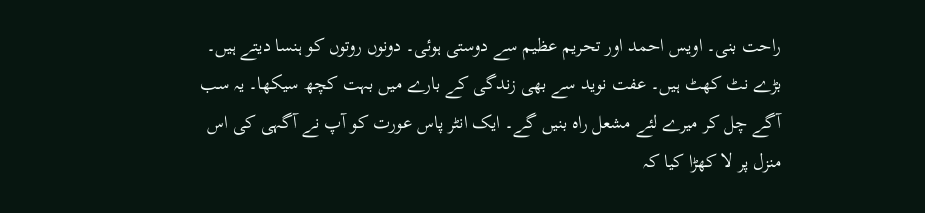راحت بنی۔ اویس احمد اور تحریم عظیم سے دوستی ہوئی۔ دونوں روتوں کو ہنسا دیتے ہیں۔ بڑے نٹ کھٹ ہیں۔ عفت نوید سے بھی زندگی کے بارے میں بہت کچھ سیکھا۔ یہ سب آگے چل کر میرے لئے مشعل راہ بنیں گے۔ ایک انٹر پاس عورت کو آپ نے آگہی کی اس منزل پر لا کھڑا کیا کہ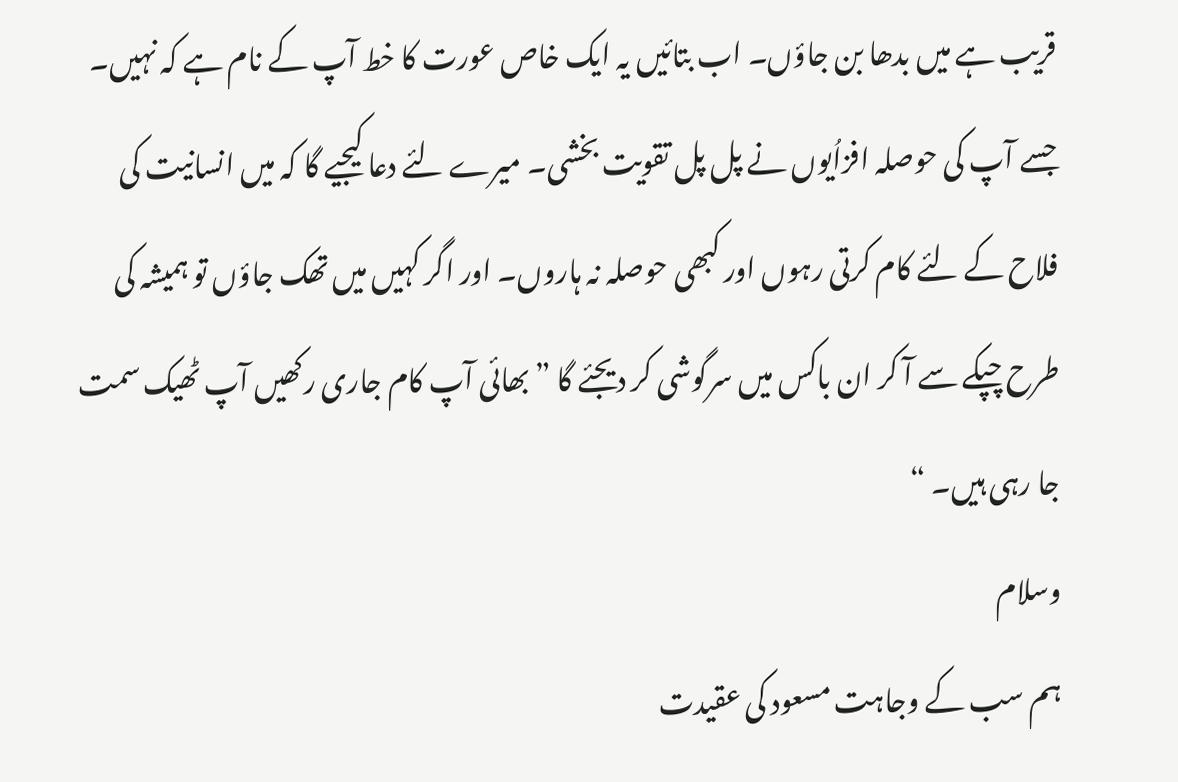قریب ہے میں بدھا بن جاؤں۔ اب بتائیں یہ ایک خاص عورت کا خط آپ کے نام ہے کہ نہیں۔ جسے آپ کی حوصلہ افزاُیوں نے پل پل تقویت بخشی۔ میرے لئے دعا کیجیے گا کہ میں انسانیت کی فلاح کے لئے کام کرتی رہوں اور کبھی حوصلہ نہ ہاروں۔ اور اگر کہیں میں تھک جاؤں تو ہمیشہ کی طرح چپکے سے آ کر ان باکس میں سرگوشی کر دیجئے گا ”بھائی آپ کام جاری رکھیں آپ ٹھیک سمت جا رہی ہیں۔ “
وسلام
ہم سب کے وجاہت مسعود کی عقیدت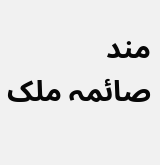مند
صائمہ ملک